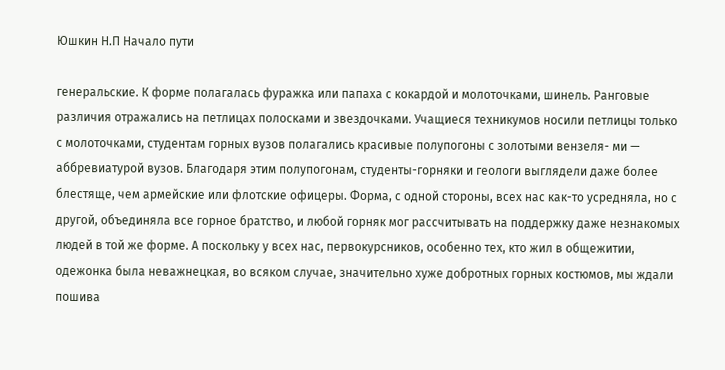Юшкин Н.П Начало пути

генеральские. К форме полагалась фуражка или папаха с кокардой и молоточками, шинель. Ранговые различия отражались на петлицах полосками и звездочками. Учащиеся техникумов носили петлицы только с молоточками, студентам горных вузов полагались красивые полупогоны с золотыми вензеля- ми — аббревиатурой вузов. Благодаря этим полупогонам, студенты-горняки и геологи выглядели даже более блестяще, чем армейские или флотские офицеры. Форма, с одной стороны, всех нас как-то усредняла, но с другой, объединяла все горное братство, и любой горняк мог рассчитывать на поддержку даже незнакомых людей в той же форме. А поскольку у всех нас, первокурсников, особенно тех, кто жил в общежитии, одежонка была неважнецкая, во всяком случае, значительно хуже добротных горных костюмов, мы ждали пошива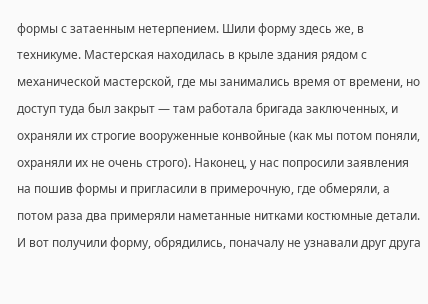формы с затаенным нетерпением. Шили форму здесь же, в техникуме. Мастерская находилась в крыле здания рядом с механической мастерской, где мы занимались время от времени, но доступ туда был закрыт — там работала бригада заключенных, и охраняли их строгие вооруженные конвойные (как мы потом поняли, охраняли их не очень строго). Наконец, у нас попросили заявления на пошив формы и пригласили в примерочную, где обмеряли, а потом раза два примеряли наметанные нитками костюмные детали. И вот получили форму, обрядились, поначалу не узнавали друг друга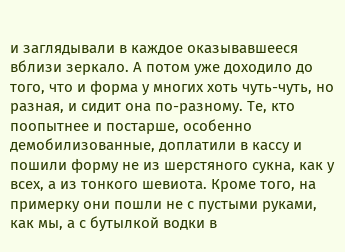и заглядывали в каждое оказывавшееся вблизи зеркало. А потом уже доходило до того, что и форма у многих хоть чуть-чуть, но разная, и сидит она по-разному. Те, кто поопытнее и постарше, особенно демобилизованные, доплатили в кассу и пошили форму не из шерстяного сукна, как у всех, а из тонкого шевиота. Кроме того, на примерку они пошли не с пустыми руками, как мы, а с бутылкой водки в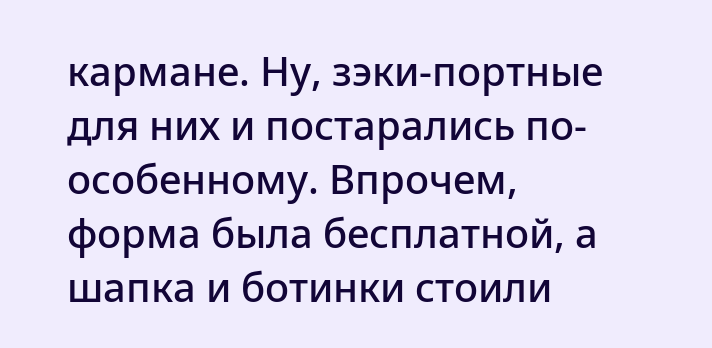кармане. Ну, зэки-портные для них и постарались по-особенному. Впрочем, форма была бесплатной, а шапка и ботинки стоили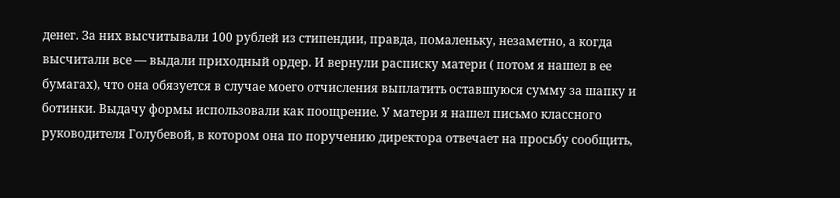денег. За них высчитывали 100 рублей из стипендии, правда, помаленьку, незаметно, а когда высчитали все — выдали приходный ордер. И вернули расписку матери ( потом я нашел в ее бумагах), что она обязуется в случае моего отчисления выплатить оставшуюся сумму за шапку и ботинки. Выдачу формы использовали как поощрение. У матери я нашел письмо классного руководителя Голубевой, в котором она по поручению директора отвечает на просьбу сообщить,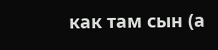как там сын (а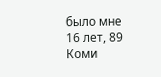было мне 16 лет, 89 Коми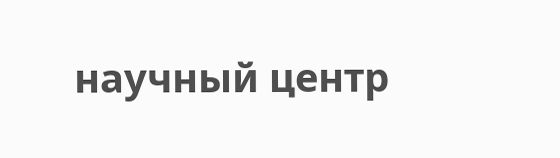научный центр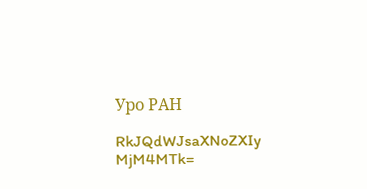Уро РАН

RkJQdWJsaXNoZXIy MjM4MTk=